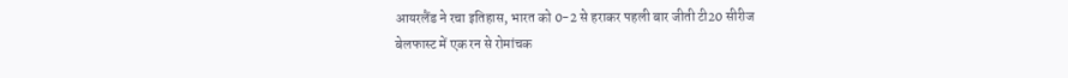आयरलैंड ने रचा इतिहास, भारत को 0-2 से हराकर पहली बार जीती टी20 सीरीज
बेलफास्ट में एक रन से रोमांचक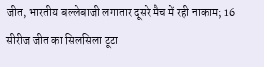जीत, भारतीय बल्लेबाजी लगातार दूसरे मैच में रही नाकाम; 16 सीरीज जीत का सिलसिला टूटा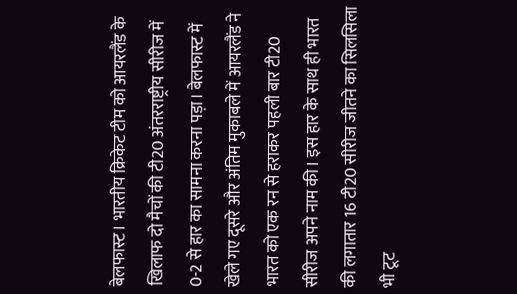बेलफास्ट। भारतीय क्रिकेट टीम को आयरलैंड के खिलाफ दो मैचों की टी20 अंतरराष्ट्रीय सीरीज में 0-2 से हार का सामना करना पड़ा। बेलफास्ट में खेले गए दूसरे और अंतिम मुकाबले में आयरलैंड ने भारत को एक रन से हराकर पहली बार टी20 सीरीज अपने नाम की। इस हार के साथ ही भारत की लगातार 16 टी20 सीरीज जीतने का सिलसिला भी टूट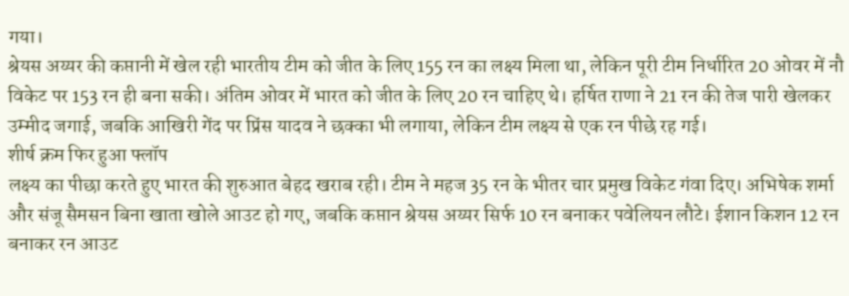गया।
श्रेयस अय्यर की कप्तानी में खेल रही भारतीय टीम को जीत के लिए 155 रन का लक्ष्य मिला था, लेकिन पूरी टीम निर्धारित 20 ओवर में नौ विकेट पर 153 रन ही बना सकी। अंतिम ओवर में भारत को जीत के लिए 20 रन चाहिए थे। हर्षित राणा ने 21 रन की तेज पारी खेलकर उम्मीद जगाई, जबकि आखिरी गेंद पर प्रिंस यादव ने छक्का भी लगाया, लेकिन टीम लक्ष्य से एक रन पीछे रह गई।
शीर्ष क्रम फिर हुआ फ्लॉप
लक्ष्य का पीछा करते हुए भारत की शुरुआत बेहद खराब रही। टीम ने महज 35 रन के भीतर चार प्रमुख विकेट गंवा दिए। अभिषेक शर्मा और संजू सैमसन बिना खाता खोले आउट हो गए, जबकि कप्तान श्रेयस अय्यर सिर्फ 10 रन बनाकर पवेलियन लौटे। ईशान किशन 12 रन बनाकर रन आउट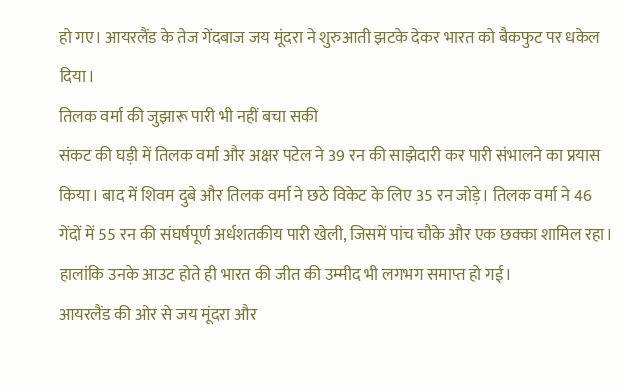हो गए। आयरलैंड के तेज गेंदबाज जय मूंदरा ने शुरुआती झटके देकर भारत को बैकफुट पर धकेल दिया।
तिलक वर्मा की जुझारू पारी भी नहीं बचा सकी
संकट की घड़ी में तिलक वर्मा और अक्षर पटेल ने 39 रन की साझेदारी कर पारी संभालने का प्रयास किया। बाद में शिवम दुबे और तिलक वर्मा ने छठे विकेट के लिए 35 रन जोड़े। तिलक वर्मा ने 46 गेंदों में 55 रन की संघर्षपूर्ण अर्धशतकीय पारी खेली, जिसमें पांच चौके और एक छक्का शामिल रहा। हालांकि उनके आउट होते ही भारत की जीत की उम्मीद भी लगभग समाप्त हो गई।
आयरलैंड की ओर से जय मूंदरा और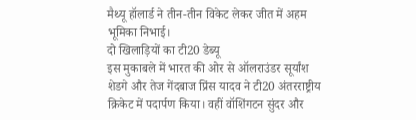मैथ्यू हॉलार्ड ने तीन-तीन विकेट लेकर जीत में अहम भूमिका निभाई।
दो खिलाड़ियों का टी20 डेब्यू
इस मुकाबले में भारत की ओर से ऑलराउंडर सूर्यांश शेडगे और तेज गेंदबाज प्रिंस यादव ने टी20 अंतरराष्ट्रीय क्रिकेट में पदार्पण किया। वहीं वॉशिंगटन सुंदर और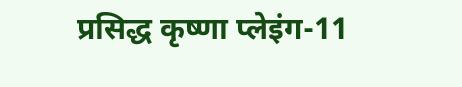प्रसिद्ध कृष्णा प्लेइंग-11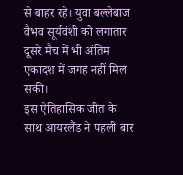से बाहर रहे। युवा बल्लेबाज वैभव सूर्यवंशी को लगातार दूसरे मैच में भी अंतिम एकादश में जगह नहीं मिल सकी।
इस ऐतिहासिक जीत के साथ आयरलैंड ने पहली बार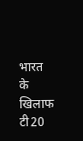भारत के खिलाफ टी20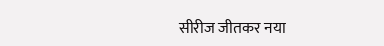सीरीज जीतकर नया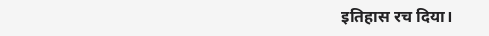इतिहास रच दिया।